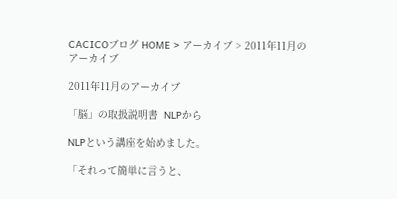CACICOブログ HOME > アーカイブ > 2011年11月のアーカイブ

2011年11月のアーカイブ

「脳」の取扱説明書  NLPから

NLPという講座を始めました。

「それって簡単に言うと、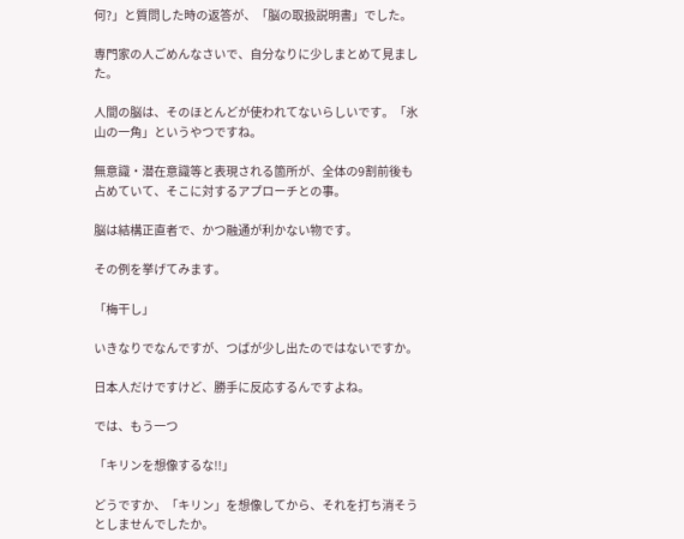何?」と質問した時の返答が、「脳の取扱説明書」でした。

専門家の人ごめんなさいで、自分なりに少しまとめて見ました。

人間の脳は、そのほとんどが使われてないらしいです。「氷山の一角」というやつですね。

無意識・潜在意識等と表現される箇所が、全体の9割前後も占めていて、そこに対するアプローチとの事。

脳は結構正直者で、かつ融通が利かない物です。

その例を挙げてみます。

「梅干し」

いきなりでなんですが、つばが少し出たのではないですか。

日本人だけですけど、勝手に反応するんですよね。

では、もう一つ

「キリンを想像するな!!」

どうですか、「キリン」を想像してから、それを打ち消そうとしませんでしたか。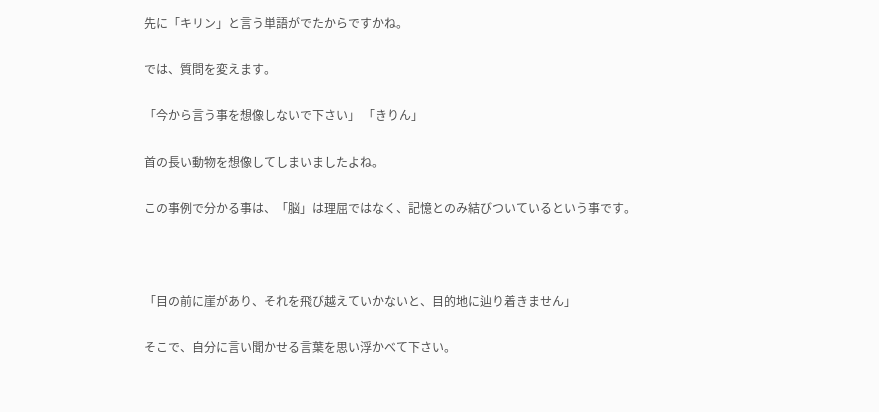先に「キリン」と言う単語がでたからですかね。

では、質問を変えます。

「今から言う事を想像しないで下さい」 「きりん」

首の長い動物を想像してしまいましたよね。

この事例で分かる事は、「脳」は理屈ではなく、記憶とのみ結びついているという事です。



「目の前に崖があり、それを飛び越えていかないと、目的地に辿り着きません」

そこで、自分に言い聞かせる言葉を思い浮かべて下さい。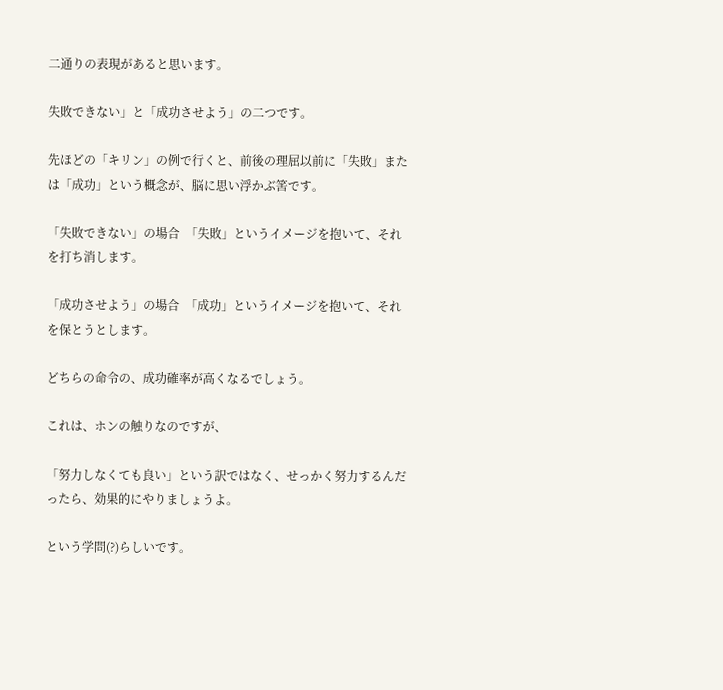二通りの表現があると思います。

失敗できない」と「成功させよう」の二つです。

先ほどの「キリン」の例で行くと、前後の理屈以前に「失敗」または「成功」という概念が、脳に思い浮かぶ筈です。

「失敗できない」の場合  「失敗」というイメージを抱いて、それを打ち消します。

「成功させよう」の場合  「成功」というイメージを抱いて、それを保とうとします。

どちらの命令の、成功確率が高くなるでしょう。

これは、ホンの触りなのですが、

「努力しなくても良い」という訳ではなく、せっかく努力するんだったら、効果的にやりましょうよ。

という学問(?)らしいです。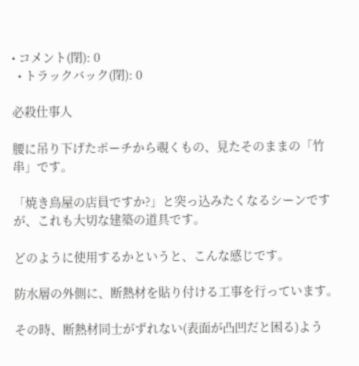• コメント(閉): 0
  • トラックバック(閉): 0

必殺仕事人

腰に吊り下げたポーチから覗くもの、見たそのままの「竹串」です。

「焼き鳥屋の店員ですか?」と突っ込みたくなるシーンですが、これも大切な建築の道具です。

どのように使用するかというと、こんな感じです。

防水層の外側に、断熱材を貼り付ける工事を行っています。

その時、断熱材同士がずれない(表面が凸凹だと困る)よう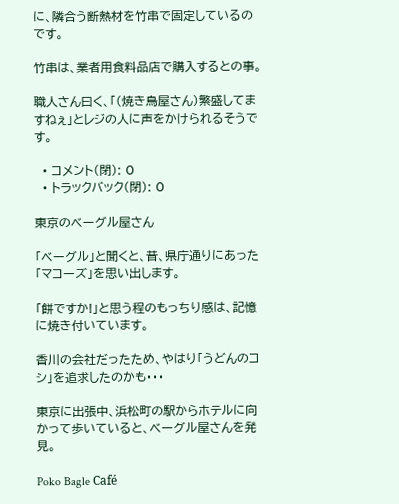に、隣合う断熱材を竹串で固定しているのです。

竹串は、業者用食料品店で購入するとの事。

職人さん曰く、「(焼き鳥屋さん)繁盛してますねぇ」とレジの人に声をかけられるそうです。

  • コメント(閉): 0
  • トラックバック(閉): 0

東京のベーグル屋さん

「ベーグル」と聞くと、昔、県庁通りにあった「マコーズ」を思い出します。

「餅ですか!」と思う程のもっちり感は、記憶に焼き付いています。

香川の会社だったため、やはり「うどんのコシ」を追求したのかも・・・

東京に出張中、浜松町の駅からホテルに向かって歩いていると、ベーグル屋さんを発見。

Poko Bagle Café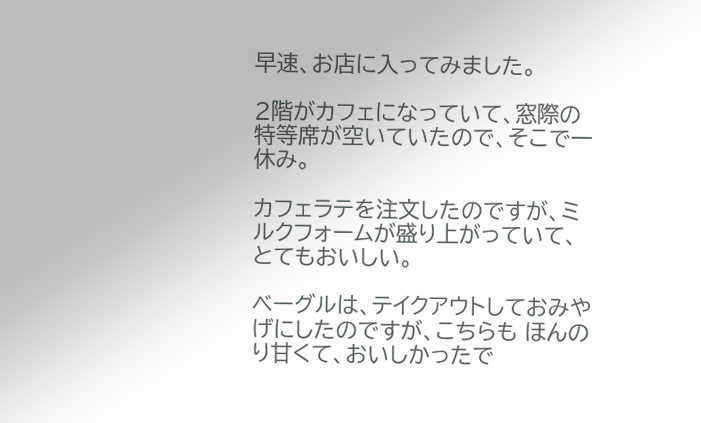早速、お店に入ってみました。

2階がカフェになっていて、窓際の特等席が空いていたので、そこで一休み。

カフェラテを注文したのですが、ミルクフォームが盛り上がっていて、とてもおいしい。

ベーグルは、テイクアウトしておみやげにしたのですが、こちらも ほんのり甘くて、おいしかったで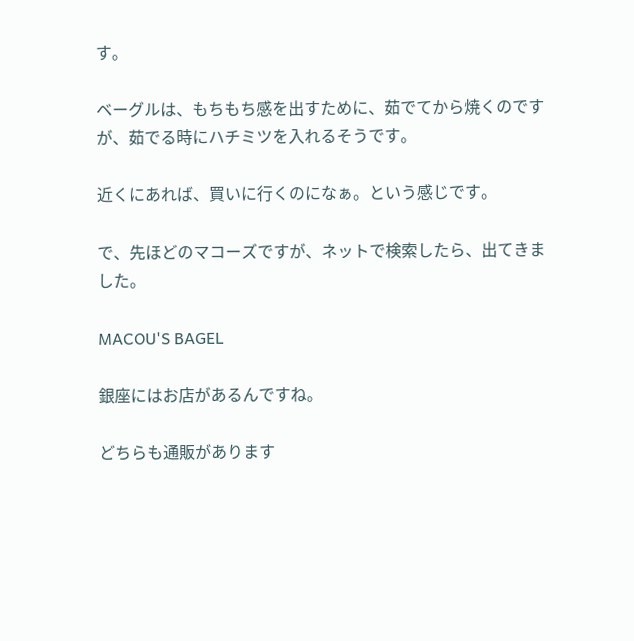す。

ベーグルは、もちもち感を出すために、茹でてから焼くのですが、茹でる時にハチミツを入れるそうです。

近くにあれば、買いに行くのになぁ。という感じです。

で、先ほどのマコーズですが、ネットで検索したら、出てきました。

MACOU'S BAGEL

銀座にはお店があるんですね。

どちらも通販があります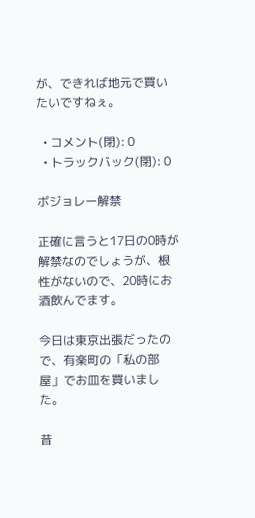が、できれば地元で買いたいですねぇ。

  • コメント(閉): 0
  • トラックバック(閉): 0

ボジョレー解禁

正確に言うと17日の0時が解禁なのでしょうが、根性がないので、20時にお酒飲んでます。

今日は東京出張だったので、有楽町の「私の部屋」でお皿を買いました。

昔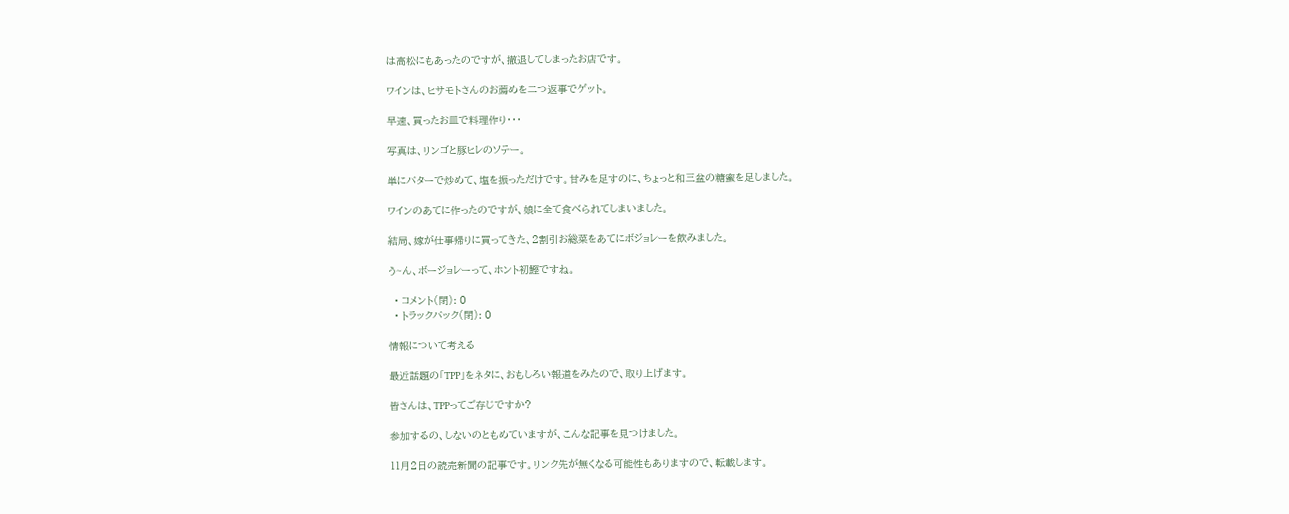は高松にもあったのですが、撤退してしまったお店です。

ワインは、ヒサモトさんのお薦めを二つ返事でゲット。

早速、買ったお皿で料理作り・・・

写真は、リンゴと豚ヒレのソテー。

単にバターで炒めて、塩を振っただけです。甘みを足すのに、ちょっと和三盆の糖蜜を足しました。

ワインのあてに作ったのですが、娘に全て食べられてしまいました。

結局、嫁が仕事帰りに買ってきた、2割引お総菜をあてにボジョレーを飲みました。

う~ん、ボージョレーって、ホント初鰹ですね。

  • コメント(閉): 0
  • トラックバック(閉): 0

情報について考える

最近話題の「TPP」をネタに、おもしろい報道をみたので、取り上げます。

皆さんは、TPPってご存じですか?

参加するの、しないのともめていますが、こんな記事を見つけました。

11月2日の読売新聞の記事です。リンク先が無くなる可能性もありますので、転載します。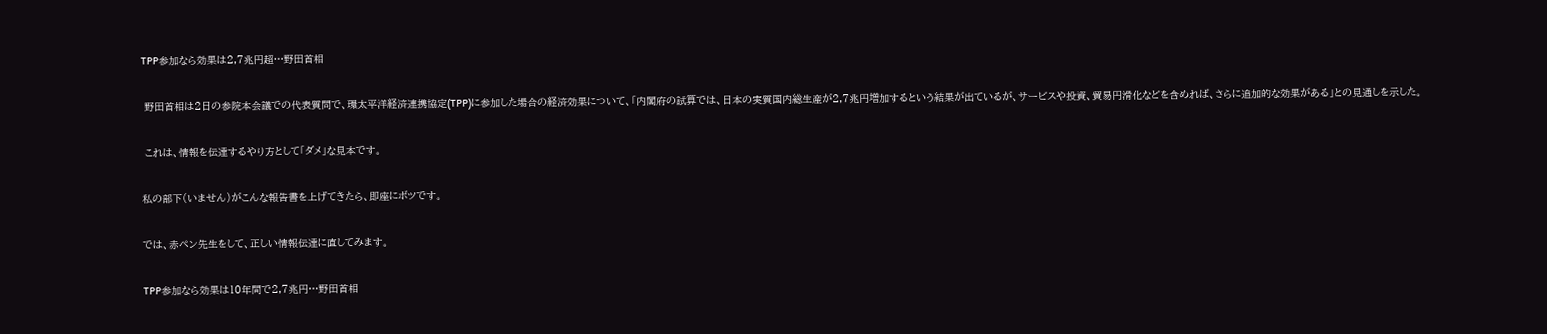TPP参加なら効果は2,7兆円超…野田首相

 野田首相は2日の参院本会議での代表質問で、環太平洋経済連携協定(TPP)に参加した場合の経済効果について、「内閣府の試算では、日本の実質国内総生産が2,7兆円増加するという結果が出ているが、サービスや投資、貿易円滑化などを含めれば、さらに追加的な効果がある」との見通しを示した。

 これは、情報を伝達するやり方として「ダメ」な見本です。

私の部下(いません)がこんな報告書を上げてきたら、即座にボツです。

では、赤ペン先生をして、正しい情報伝達に直してみます。

TPP参加なら効果は10年間で2,7兆円…野田首相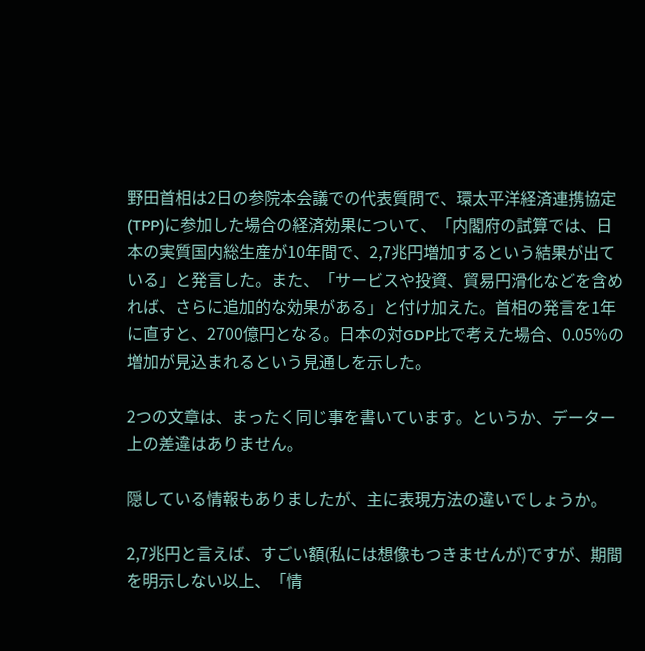野田首相は2日の参院本会議での代表質問で、環太平洋経済連携協定(TPP)に参加した場合の経済効果について、「内閣府の試算では、日本の実質国内総生産が10年間で、2,7兆円増加するという結果が出ている」と発言した。また、「サービスや投資、貿易円滑化などを含めれば、さらに追加的な効果がある」と付け加えた。首相の発言を1年に直すと、2700億円となる。日本の対GDP比で考えた場合、0.05%の増加が見込まれるという見通しを示した。

2つの文章は、まったく同じ事を書いています。というか、データー上の差違はありません。

隠している情報もありましたが、主に表現方法の違いでしょうか。

2,7兆円と言えば、すごい額(私には想像もつきませんが)ですが、期間を明示しない以上、「情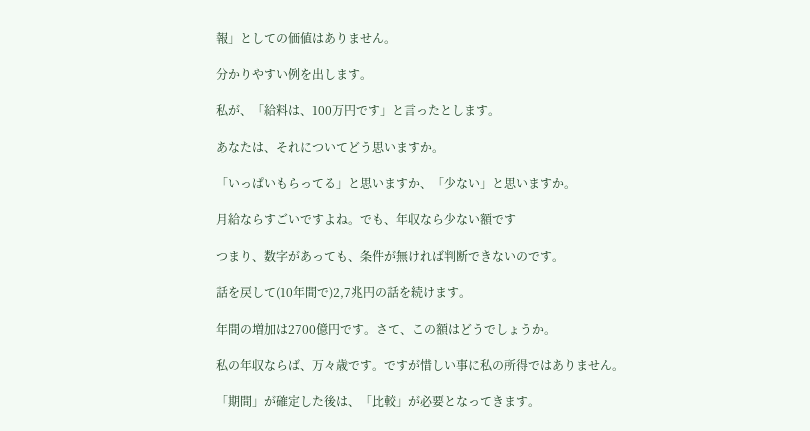報」としての価値はありません。

分かりやすい例を出します。

私が、「給料は、100万円です」と言ったとします。

あなたは、それについてどう思いますか。

「いっぱいもらってる」と思いますか、「少ない」と思いますか。

月給ならすごいですよね。でも、年収なら少ない額です

つまり、数字があっても、条件が無ければ判断できないのです。

話を戻して(10年間で)2,7兆円の話を続けます。

年間の増加は2700億円です。さて、この額はどうでしょうか。

私の年収ならば、万々歳です。ですが惜しい事に私の所得ではありません。

「期間」が確定した後は、「比較」が必要となってきます。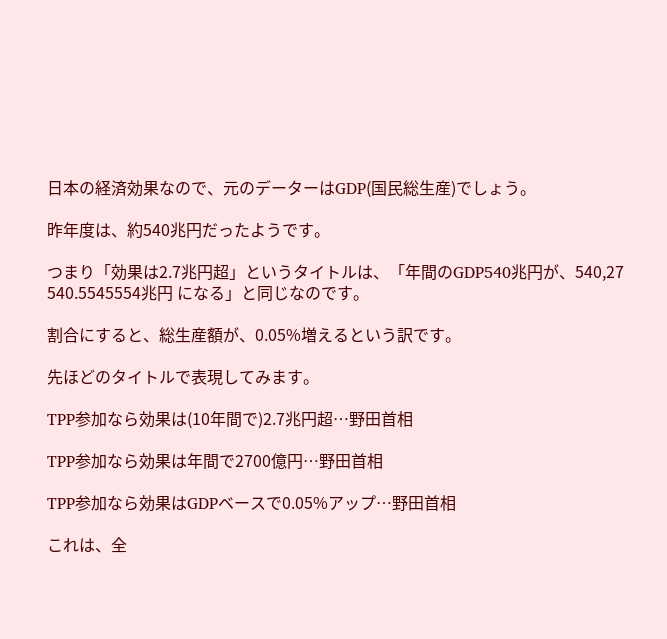日本の経済効果なので、元のデーターはGDP(国民総生産)でしょう。

昨年度は、約540兆円だったようです。

つまり「効果は2.7兆円超」というタイトルは、「年間のGDP540兆円が、540,27 540.5545554兆円 になる」と同じなのです。

割合にすると、総生産額が、0.05%増えるという訳です。

先ほどのタイトルで表現してみます。

TPP参加なら効果は(10年間で)2.7兆円超…野田首相

TPP参加なら効果は年間で2700億円…野田首相

TPP参加なら効果はGDPベースで0.05%アップ…野田首相

これは、全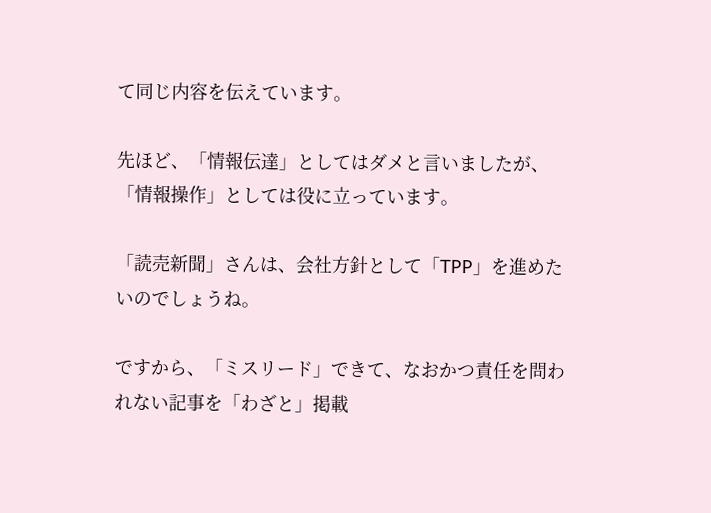て同じ内容を伝えています。

先ほど、「情報伝達」としてはダメと言いましたが、「情報操作」としては役に立っています。

「読売新聞」さんは、会社方針として「TPP」を進めたいのでしょうね。

ですから、「ミスリード」できて、なおかつ責任を問われない記事を「わざと」掲載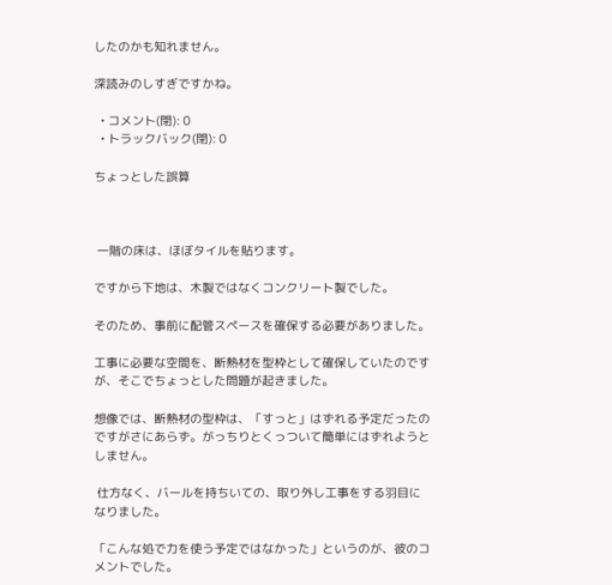したのかも知れません。

深読みのしすぎですかね。

  • コメント(閉): 0
  • トラックバック(閉): 0

ちょっとした誤算



 一階の床は、ほぼタイルを貼ります。

ですから下地は、木製ではなくコンクリート製でした。

そのため、事前に配管スペースを確保する必要がありました。

工事に必要な空間を、断熱材を型枠として確保していたのですが、そこでちょっとした問題が起きました。

想像では、断熱材の型枠は、「すっと」はずれる予定だったのですがさにあらず。がっちりとくっついて簡単にはずれようとしません。

 仕方なく、バールを持ちいての、取り外し工事をする羽目になりました。

「こんな処で力を使う予定ではなかった」というのが、彼のコメントでした。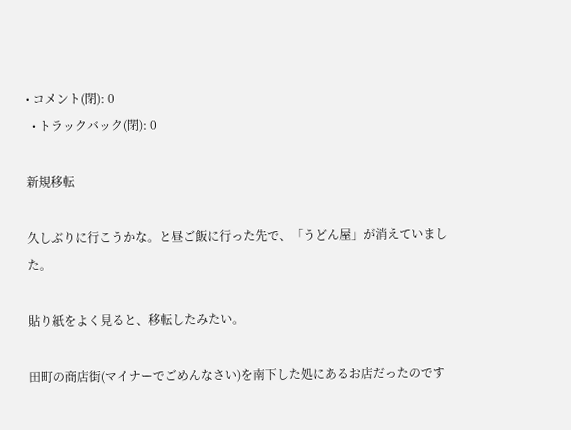• コメント(閉): 0
  • トラックバック(閉): 0

新規移転

久しぶりに行こうかな。と昼ご飯に行った先で、「うどん屋」が消えていました。

貼り紙をよく見ると、移転したみたい。

田町の商店街(マイナーでごめんなさい)を南下した処にあるお店だったのです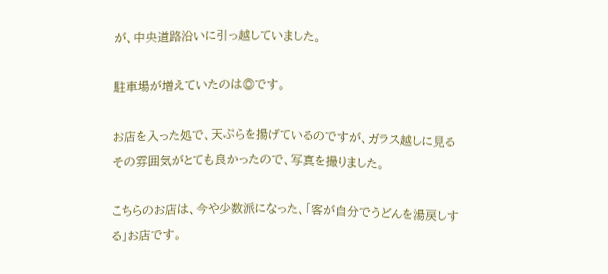が、中央道路沿いに引っ越していました。

駐車場が増えていたのは◎です。

お店を入った処で、天ぷらを揚げているのですが、ガラス越しに見るその雰囲気がとても良かったので、写真を撮りました。

こちらのお店は、今や少数派になった、「客が自分でうどんを湯戻しする」お店です。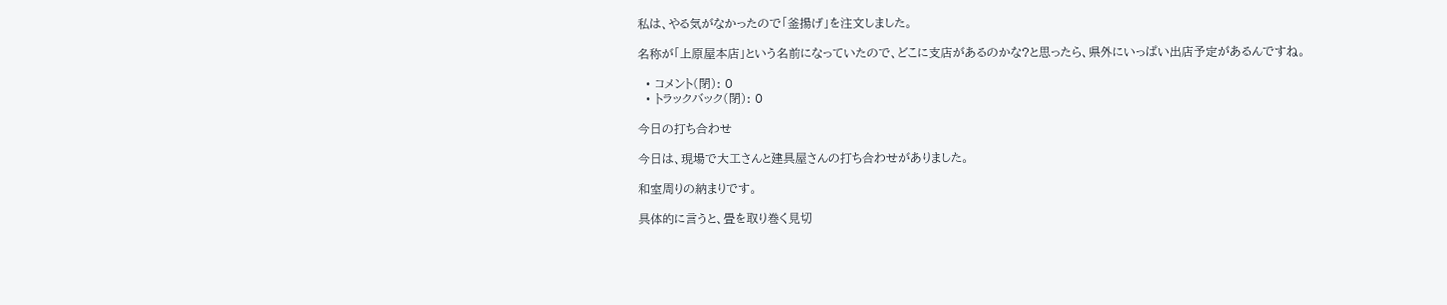私は、やる気がなかったので「釜揚げ」を注文しました。

名称が「上原屋本店」という名前になっていたので、どこに支店があるのかな?と思ったら、県外にいっぱい出店予定があるんですね。

  • コメント(閉): 0
  • トラックバック(閉): 0

今日の打ち合わせ

今日は、現場で大工さんと建具屋さんの打ち合わせがありました。

和室周りの納まりです。

具体的に言うと、畳を取り巻く見切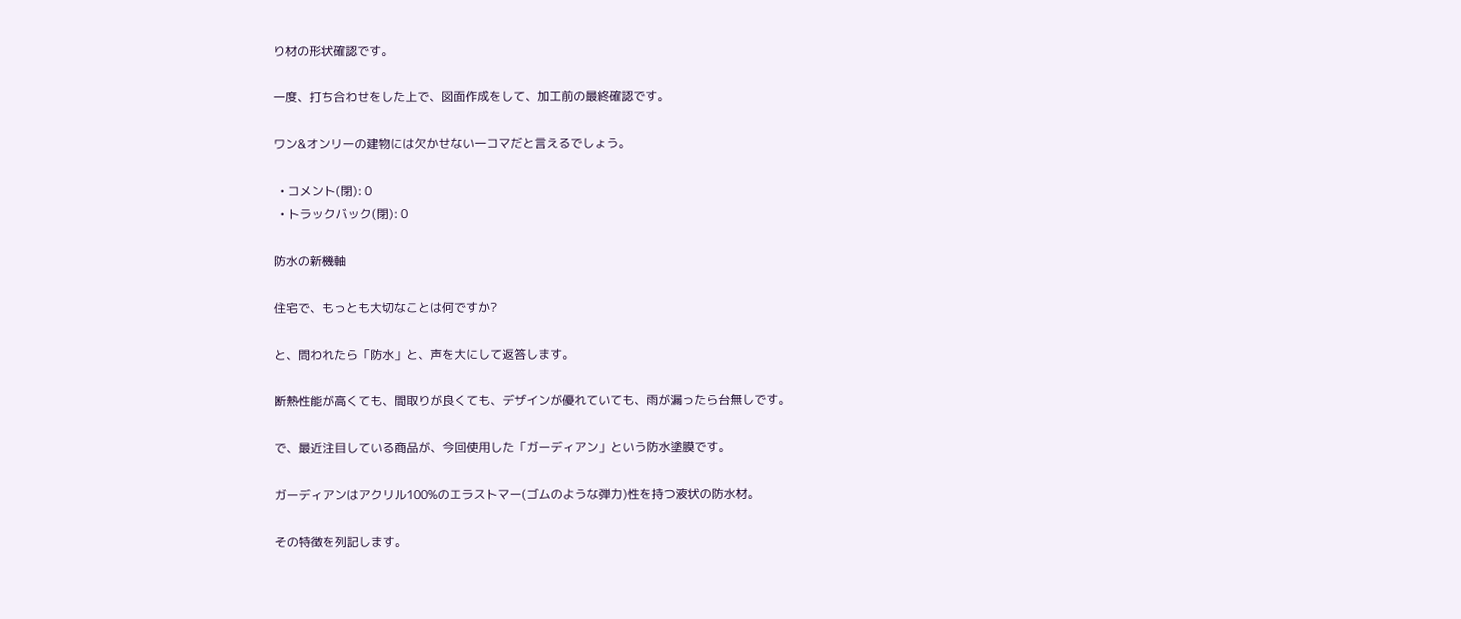り材の形状確認です。

一度、打ち合わせをした上で、図面作成をして、加工前の最終確認です。

ワン&オンリーの建物には欠かせない一コマだと言えるでしょう。

  • コメント(閉): 0
  • トラックバック(閉): 0

防水の新機軸

住宅で、もっとも大切なことは何ですか?

と、問われたら「防水」と、声を大にして返答します。

断熱性能が高くても、間取りが良くても、デザインが優れていても、雨が漏ったら台無しです。

で、最近注目している商品が、今回使用した「ガーディアン」という防水塗膜です。

ガーディアンはアクリル100%のエラストマー(ゴムのような弾力)性を持つ液状の防水材。

その特徴を列記します。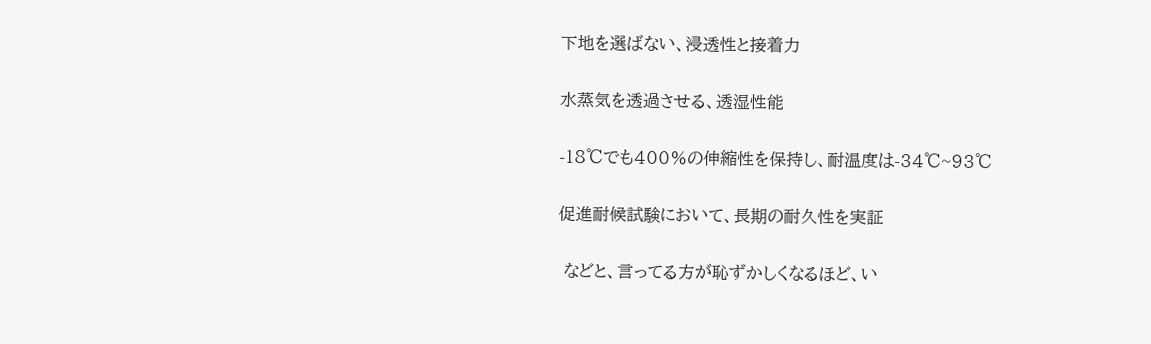下地を選ばない、浸透性と接着力

水蒸気を透過させる、透湿性能

-18℃でも400%の伸縮性を保持し、耐温度は-34℃~93℃

促進耐候試験において、長期の耐久性を実証

 などと、言ってる方が恥ずかしくなるほど、い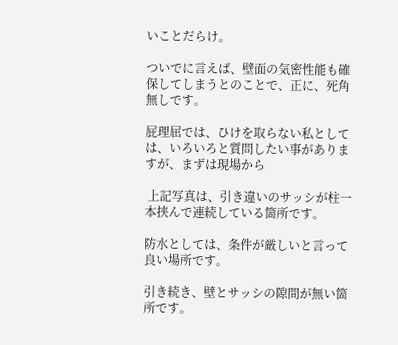いことだらけ。

ついでに言えば、壁面の気密性能も確保してしまうとのことで、正に、死角無しです。

屁理屈では、ひけを取らない私としては、いろいろと質問したい事がありますが、まずは現場から

 上記写真は、引き違いのサッシが柱一本挟んで連続している箇所です。

防水としては、条件が厳しいと言って良い場所です。

引き続き、壁とサッシの隙間が無い箇所です。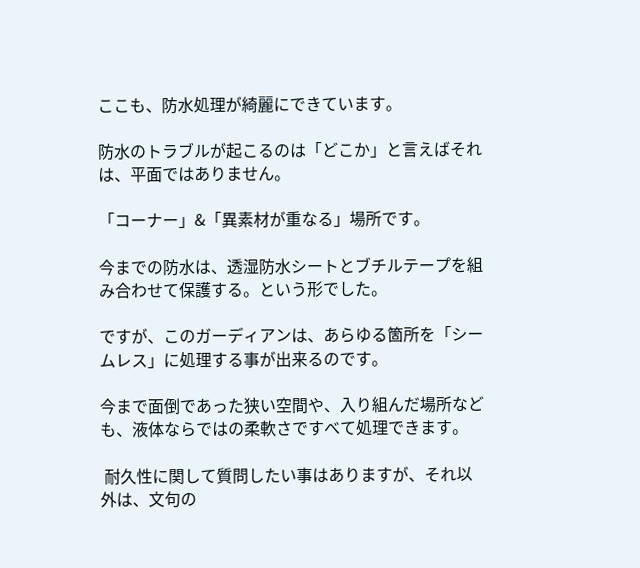ここも、防水処理が綺麗にできています。

防水のトラブルが起こるのは「どこか」と言えばそれは、平面ではありません。

「コーナー」&「異素材が重なる」場所です。

今までの防水は、透湿防水シートとブチルテープを組み合わせて保護する。という形でした。

ですが、このガーディアンは、あらゆる箇所を「シームレス」に処理する事が出来るのです。

今まで面倒であった狭い空間や、入り組んだ場所なども、液体ならではの柔軟さですべて処理できます。

 耐久性に関して質問したい事はありますが、それ以外は、文句の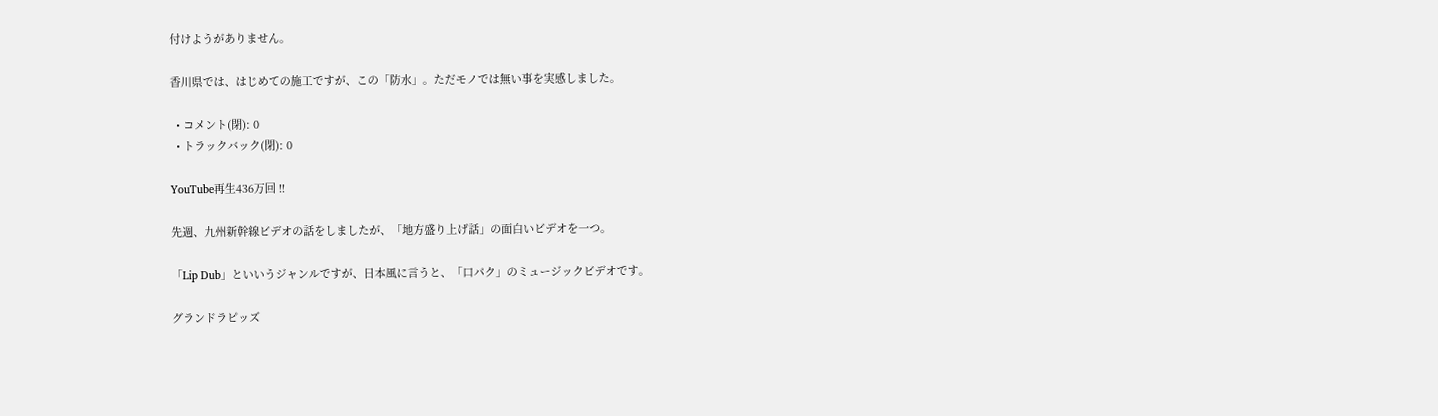付けようがありません。

香川県では、はじめての施工ですが、この「防水」。ただモノでは無い事を実感しました。

  • コメント(閉): 0
  • トラックバック(閉): 0

YouTube再生436万回 !!

先週、九州新幹線ビデオの話をしましたが、「地方盛り上げ話」の面白いビデオを一つ。

「Lip Dub」といいうジャンルですが、日本風に言うと、「口パク」のミュージックビデオです。

グランドラピッズ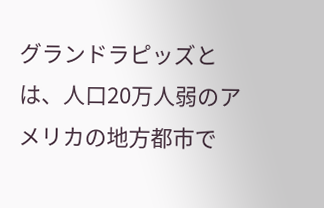グランドラピッズとは、人口20万人弱のアメリカの地方都市で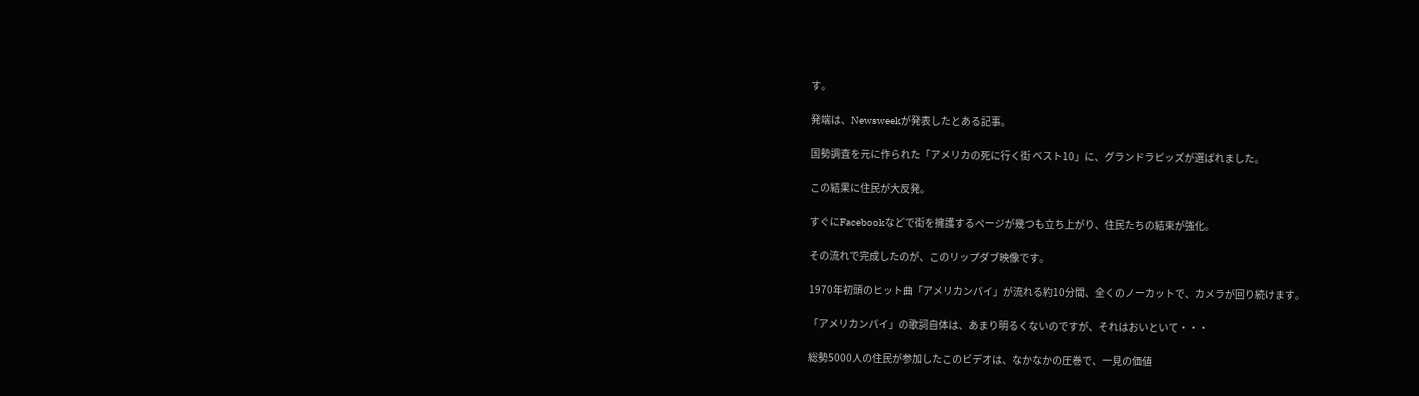す。

発端は、Newsweekが発表したとある記事。

国勢調査を元に作られた「アメリカの死に行く街 ベスト10」に、グランドラピッズが選ばれました。

この結果に住民が大反発。

すぐにFacebookなどで街を擁護するページが幾つも立ち上がり、住民たちの結束が強化。

その流れで完成したのが、このリップダブ映像です。

1970年初頭のヒット曲「アメリカンパイ」が流れる約10分間、全くのノーカットで、カメラが回り続けます。

「アメリカンパイ」の歌詞自体は、あまり明るくないのですが、それはおいといて・・・

総勢5000人の住民が参加したこのビデオは、なかなかの圧巻で、一見の価値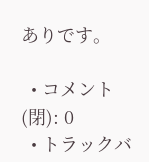ありです。

  • コメント(閉): 0
  • トラックバ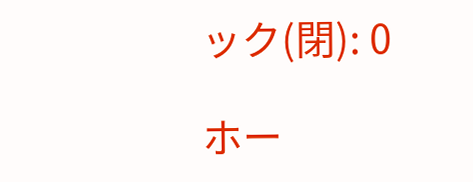ック(閉): 0

ホー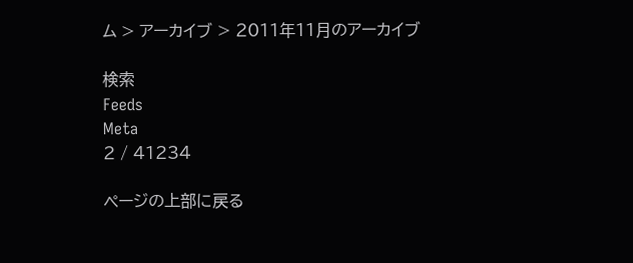ム > アーカイブ > 2011年11月のアーカイブ

検索
Feeds
Meta
2 / 41234

ページの上部に戻る